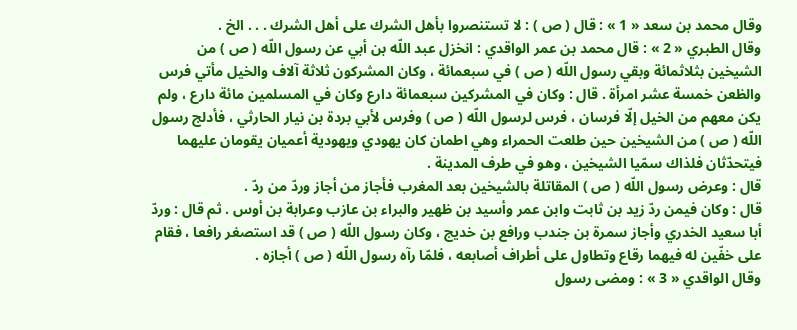وقال محمد بن سعد « 1 » : قال ( ص ) : لا تستنصروا بأهل الشرك على أهل الشرك . . . الخ .
وقال الطبري « 2 » : قال محمد بن عمر الواقدي : انخزل عبد اللّه بن أبي عن رسول اللّه ( ص ) من الشيخين بثلاثمائة وبقي رسول اللّه ( ص ) في سبعمائة ، وكان المشركون ثلاثة آلاف والخيل مأتي فرس والظعن خمسة عشر امرأة . قال : وكان في المشركين سبعمائة دارع وكان في المسلمين مائة دارع ، ولم يكن معهم من الخيل إلّا فرسان ، فرس لرسول اللّه ( ص ) وفرس لأبي بردة بن نيار الحارثي ، فأدلج رسول اللّه ( ص ) من الشيخين حين طلعت الحمراء وهي اطمان كان يهودي ويهودية أعميان يقومان عليهما فيتحدّثان فلذاك سمّيا الشيخين ، وهو في طرف المدينة .
قال : وعرض رسول اللّه ( ص ) المقاتلة بالشيخين بعد المغرب فأجاز من أجاز وردّ من ردّ .
قال : وكان فيمن ردّ زيد بن ثابت وابن عمر وأسيد بن ظهير والبراء بن عازب وعرابة بن أوس . ثم قال : وردّ أبا سعيد الخدري وأجاز سمرة بن جندب ورافع بن خديج ، وكان رسول اللّه ( ص ) قد استصغر رافعا ، فقام على خفّين له فيهما رقاع وتطاول على أطراف أصابعه ، فلمّا رآه رسول اللّه ( ص ) أجازه .
وقال الواقدي « 3 » : ومضى رسول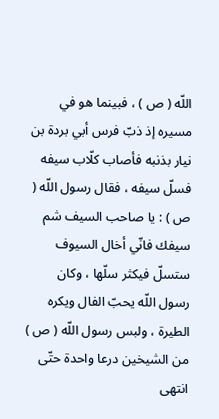اللّه ( ص ) ، فبينما هو في مسيره إذ ذبّ فرس أبي بردة بن نيار بذنبه فأصاب كلّاب سيفه فسلّ سيفه ، فقال رسول اللّه ( ص ) : يا صاحب السيف شم سيفك فانّي أخال السيوف ستسلّ فيكثر سلّها ، وكان رسول اللّه يحبّ الفال ويكره الطيرة ، ولبس رسول اللّه ( ص ) من الشيخين درعا واحدة حتّى انتهى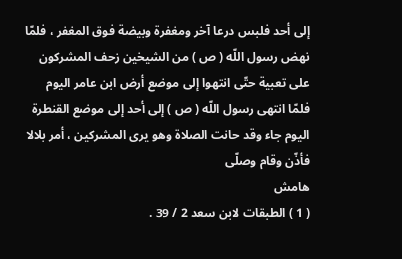إلى أحد فلبس درعا آخر ومغفرة وبيضة فوق المغفر ، فلمّا نهض رسول اللّه ( ص ) من الشيخين زحف المشركون على تعبية حتّى انتهوا إلى موضع أرض ابن عامر اليوم فلمّا انتهى رسول اللّه ( ص ) إلى أحد إلى موضع القنطرة اليوم جاء وقد حانت الصلاة وهو يرى المشركين ، أمر بلالا فأذّن وقام وصلّى
هامش
( 1 ) الطبقات لابن سعد 2 / 39 .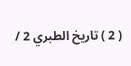( 2 ) تاريخ الطبري 2 /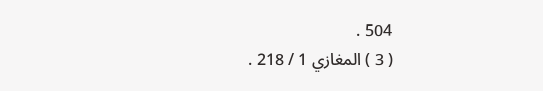504 .
( 3 ) المغازي 1 / 218 .